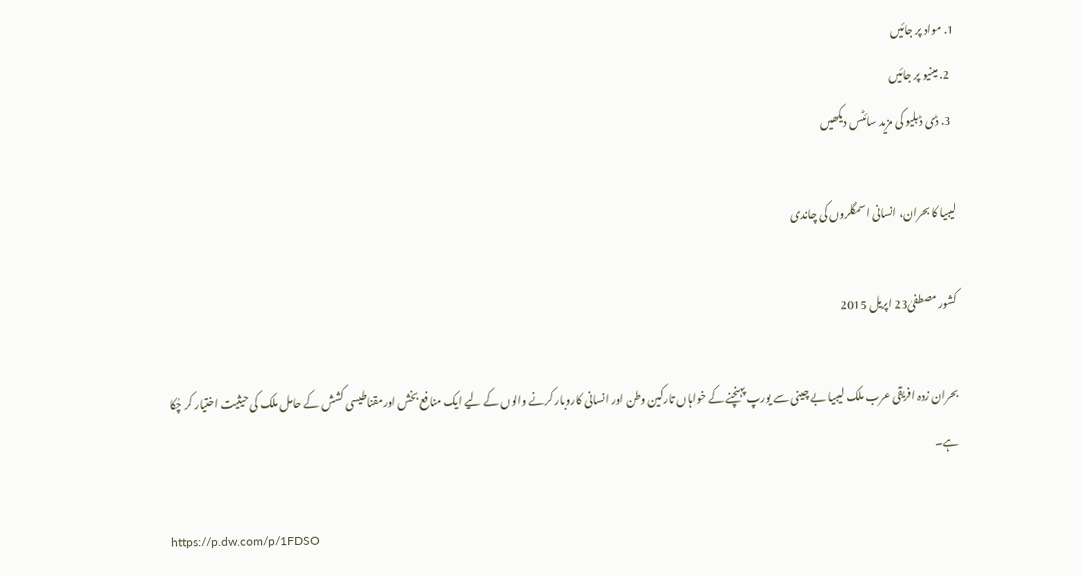1. مواد پر جائیں
  2. مینیو پر جائیں
  3. ڈی ڈبلیو کی مزید سائٹس دیکھیں

لیبیا کا بحران، انسانی اسمگلروں کی چاندی

کشور مصطفیٰ23 اپریل 2015

بحران زدہ افریقی عرب ملک لیبیا بے چینی سے یورپ پہنچنے کے خواہاں تارکین وطن اور انسانی کاروبار کرنے والوں کے لیے ایک منافع بخش اورمقناطیسی کشش کے حامل ملک کی حیثیت اختیار کر چُکا ہے۔

https://p.dw.com/p/1FDSO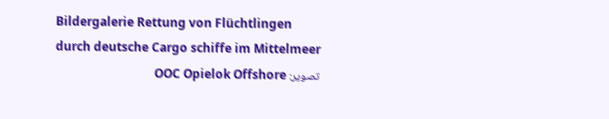Bildergalerie Rettung von Flüchtlingen durch deutsche Cargo schiffe im Mittelmeer
تصویر: OOC Opielok Offshore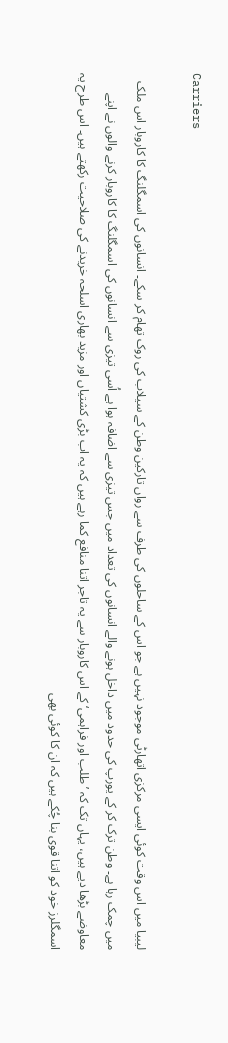Carriers

لیبیا میں اس وقت کوئی ایسی مرکزی اتھارٹی موجود نہیں ہے جو اس کے ساحلوں کی طرف سے رواں تارکین وطن کے سیلاب کی روک تھام کر سکے۔ انسانوں کی اسمگلنگ کا کاروبار اس ملک میں چمک رہا ہے۔ وطن ترک کر کے یورپ کی حدود میں داخل ہونے والے انسانوں کی تعداد میں جس تیزی سے اضافہ ہوا ہے اُسی تیزی سے انسانوں کی اسمگلنگ کا کاروبار کرنے والوں نے اپنے معاوضے بڑھا دیے ہیں، یہاں تک کہ ’ طلب اور فراہمی‘ کے اس کاروبار سے یہ تاجر اتنا منافع کما رہے ہیں کہ یہ اب بڑی کشتیاں اور مزید بھاری اسلحہ خریدنے کی صلاحیت رکھتے ہیں۔ اس طرح یہ اسمگلرز خود کو اتنا قوی بنا چُکے ہیں کہ ان کا کوئی بھی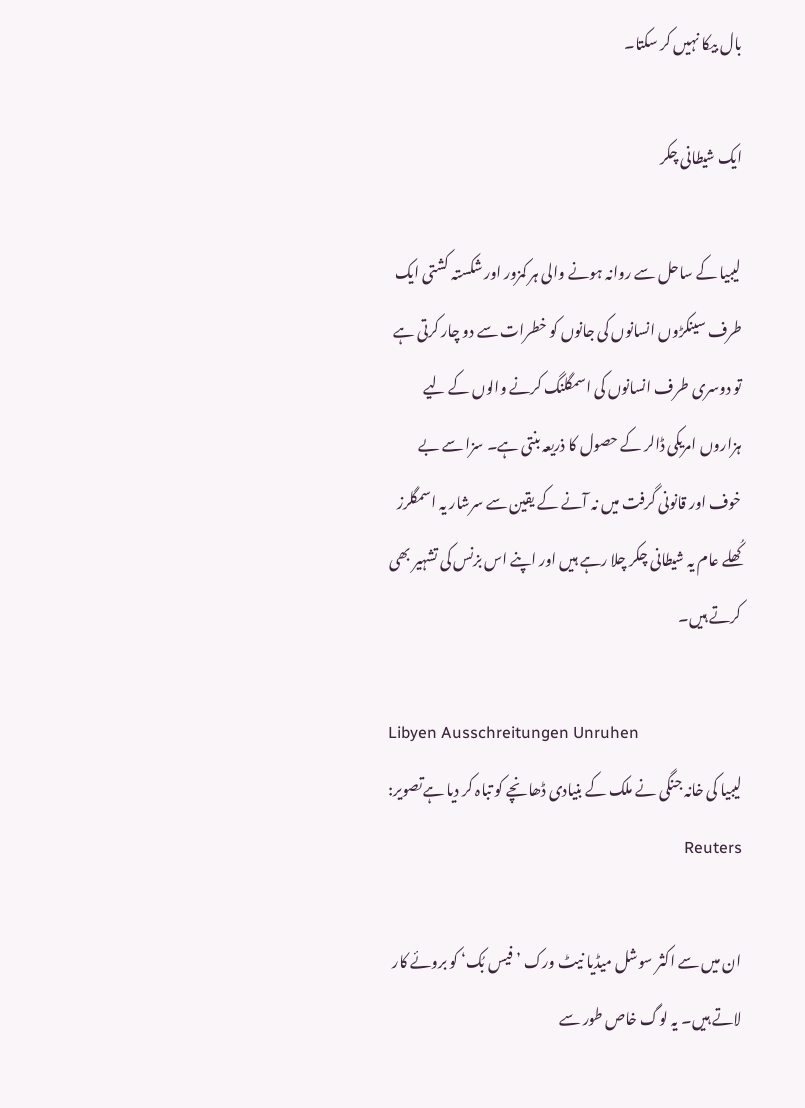بال بیکا نہیں کر سکتا۔

ایک شیطانی چکر

لیبیا کے ساحل سے روانہ ہونے والی ہر کمزور اور شکستہ کشتی ایک طرف سینکڑوں انسانوں کی جانوں کو خطرات سے دو چار کرتی ہے تو دوسری طرف انسانوں کی اسمگلنگ کرنے والوں کے لیے ہزاروں امریکی ڈالر کے حصول کا ذریعہ بنتی ہے۔ سزا سے بے خوف اور قانونی گرفت میں نہ آنے کے یقین سے سرشار یہ اسمگلرز کُھلے عام یہ شیطانی چکر چلا رہے ہیں اور اپنے اس بزنس کی تشہیر بھی کرتے ہیں۔

Libyen Ausschreitungen Unruhen
لیبیا کی خانہ جنگی نے ملک کے بنیادی ڈھانچے کو تباہ کر دیا ہےتصویر: Reuters

ان میں سے اکثر سوشل میڈیا نیٹ ورک ’ فیس بُک‘ کو بروئے کار لاتے ہیں۔ یہ لوگ خاص طور سے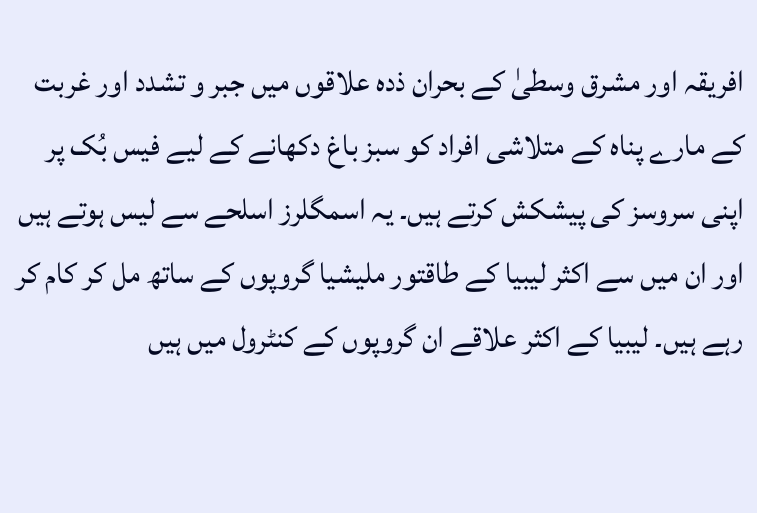افریقہ اور مشرق وسطیٰ کے بحران ذدہ علاقوں میں جبر و تشدد اور غربت کے مارے پناہ کے متلاشی افراد کو سبز باغ دکھانے کے لیے فیس بُک پر اپنی سروسز کی پیشکش کرتے ہیں۔ یہ اسمگلرز اسلحے سے لیس ہوتے ہیں اور ان میں سے اکثر لیبیا کے طاقتور ملیشیا گروپوں کے ساتھ مل کر کام کر رہے ہیں۔ لیبیا کے اکثر علاقے ان گروپوں کے کنٹرول میں ہیں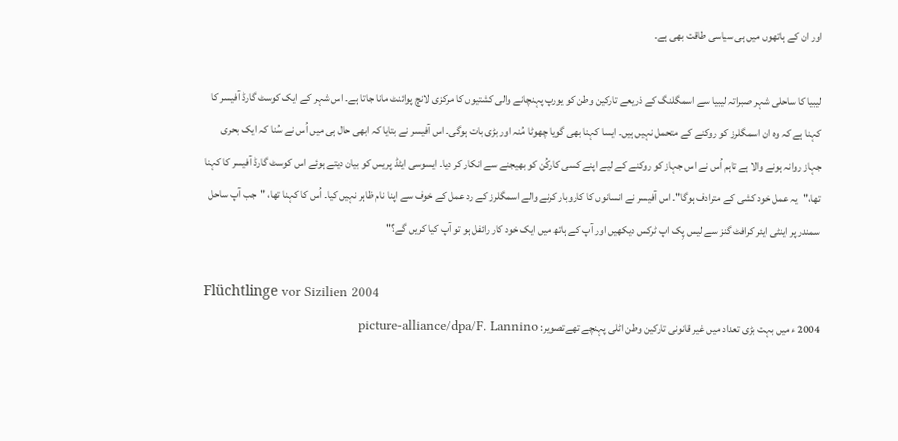اور ان کے ہاتھوں میں ہی سیاسی طاقت بھی ہے۔

لیبیا کا ساحلی شہر صبراتہ لیبیا سے اسمگلنگ کے ذریعے تارکین وطن کو یورپ پہنچانے والی کشتیوں کا مرکزی لانچ پوائنٹ مانا جاتا ہے۔ اس شہر کے ایک کوسٹ گارڈ آفیسر کا کہنا ہے کہ وہ ان اسمگلرز کو روکنے کے متحمل نہیں ہیں۔ ایسا کہنا بھی گویا چھوٹا مُنہ اور بڑی بات ہوگی۔ اس آفیسر نے بتایا کہ ابھی حال ہی میں اُس نے سُنا کہ ایک بحری جہاز روانہ ہونے والا ہے تاہم اُس نے اس جہاز کو روکنے کے لیے اپنے کسی کارکُن کو بھیجنے سے انکار کر دیا۔ ایسوسی ایٹڈ پریس کو بیان دیتے ہوئے اس کوسٹ گارڈ آفیسر کا کہنا تھا،"یہ عمل خود کشی کے مترادف ہوگا"۔ اس آفیسر نے انسانوں کا کاروبار کرنے والے اسمگلرز کے رد عمل کے خوف سے اپنا نام ظاہر نہیں کیا۔ اُس کا کہنا تھا، "جب آپ ساحل سمندر پر اینٹی ایئر کرافٹ گنز سے لیس پِک اپ ٹرکس دیکھیں اور آپ کے ہاتھ میں ایک خود کار رائفل ہو تو آپ کیا کریں گے؟"

Flüchtlinge vor Sizilien 2004
2004 ء میں بہت بڑی تعداد میں غیر قانونی تارکین وطن اٹلی پہنچے تھےتصویر: picture-alliance/dpa/F. Lannino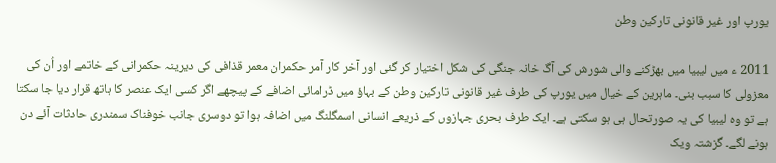یورپ اور غیر قانونی تارکین وطن

2011 ء میں لیبیا میں بھڑکنے والی شورش کی آگ خانہ جنگی کی شکل اختیار کر گئی اور آخر کار آمر حکمران معمر قذافی کی دیرینہ حکمرانی کے خاتمے اور اُن کی معزولی کا سبب بنی۔ ماہرین کے خیال میں یورپ کی طرف غیر قانونی تارکین وطن کے بہاؤ میں ڈرامائی اضافے کے پیچھے اگر کسی ایک عنصر کا ہاتھ قرار دیا جا سکتا ہے تو وہ لیبیا کی یہ صورتحال ہی ہو سکتی ہے۔ ایک طرف بحری جہازوں کے ذریعے انسانی اسمگلنگ میں اضافہ ہوا تو دوسری جانب خوفناک سمندری حادثات آئے دن ہونے لگے۔ گزشتہ ویک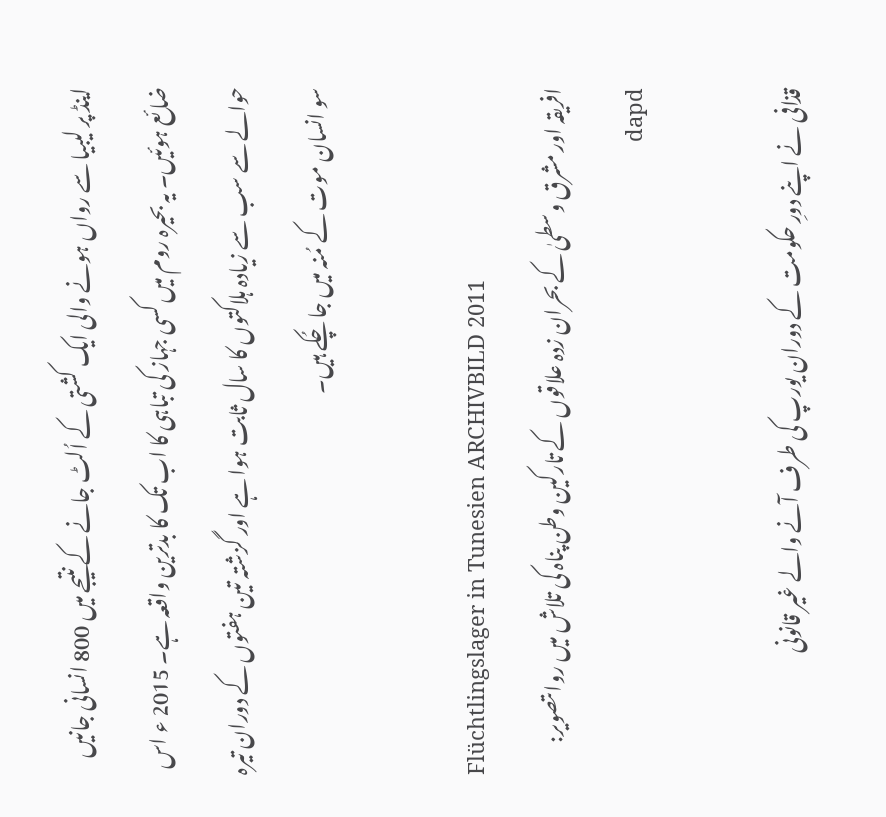اینڈ پر لیبیا سے رواں ہونے والی ایک کشتی کے اُلٹ جانے کے نتیجے میں 800 انسانی جانیں ضائع ہوئیں۔ یہ بحیرہ روم میں کسی جہاز کی تباہی کا اب تک کا بدترین واقعہ ہے۔ 2015 ء اس حوالے سے سب سے زیادہ ہلاکتوں کا سال ثابت ہوا ہے اور گزشتہ تین ہفتوں کے دوران تیرہ سو انسان موت کے مُنہ میں جا چُکے ہیں۔

Flüchtlingslager in Tunesien ARCHIVBILD 2011
افریقہ اور مشرق وسطیٰ کے بحران زدہ علاقوں کے تارکین وطن پناہ کی تلاش میں رواںتصویر: dapd

قذافی نے اپنے دورِ حکومت کے دوران یورپ کی طرف آنے والے غیر قانونی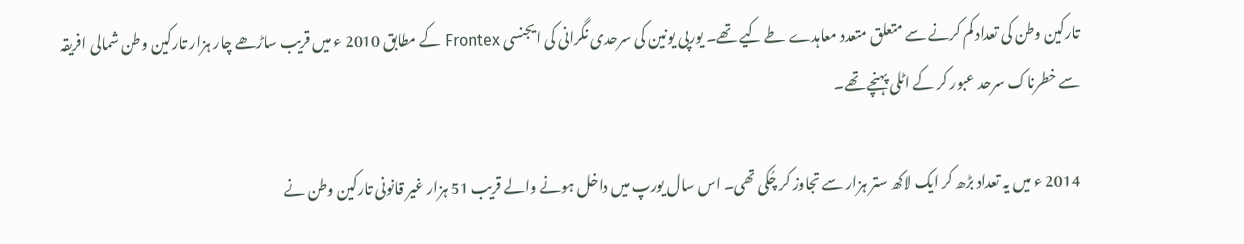تارکین وطن کی تعداد کم کرنے سے متعلق متعدد معاہدے طے کیے تھے۔ یورپی یونین کی سرحدی نگرانی کی ایجنسی Frontex کے مطابق 2010 ء میں قریب ساڑھے چار ہزار تارکین وطن شمالی افریقہ سے خطرناک سرحد عبور کر کے اٹلی پہنچے تھے۔

2014 ء میں یہ تعداد بڑھ کر ایک لاکھ ستر ہزار سے تجاوز کر چُکی تھی۔ اس سال یورپ میں داخل ہونے والے قریب 51 ہزار غیر قانونی تارکین وطن نے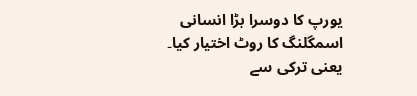یورپ کا دوسرا بڑا انسانی اسمگلنگ کا روٹ اختیار کیا۔ یعنی ترکی سے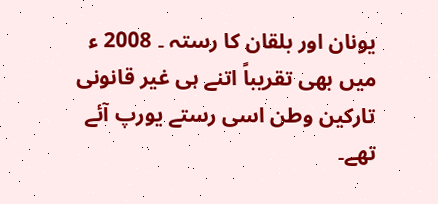یونان اور بلقان کا رستہ ۔ 2008 ء میں بھی تقریباً اتنے ہی غیر قانونی تارکین وطن اسی رستے یورپ آئے تھے۔